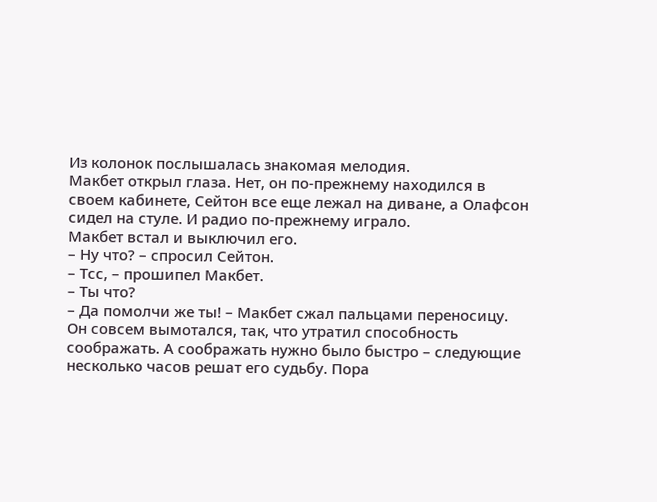Из колонок послышалась знакомая мелодия.
Макбет открыл глаза. Нет, он по-прежнему находился в своем кабинете, Сейтон все еще лежал на диване, а Олафсон сидел на стуле. И радио по-прежнему играло.
Макбет встал и выключил его.
– Ну что? – спросил Сейтон.
– Тсс, – прошипел Макбет.
– Ты что?
– Да помолчи же ты! – Макбет сжал пальцами переносицу. Он совсем вымотался, так, что утратил способность соображать. А соображать нужно было быстро – следующие несколько часов решат его судьбу. Пора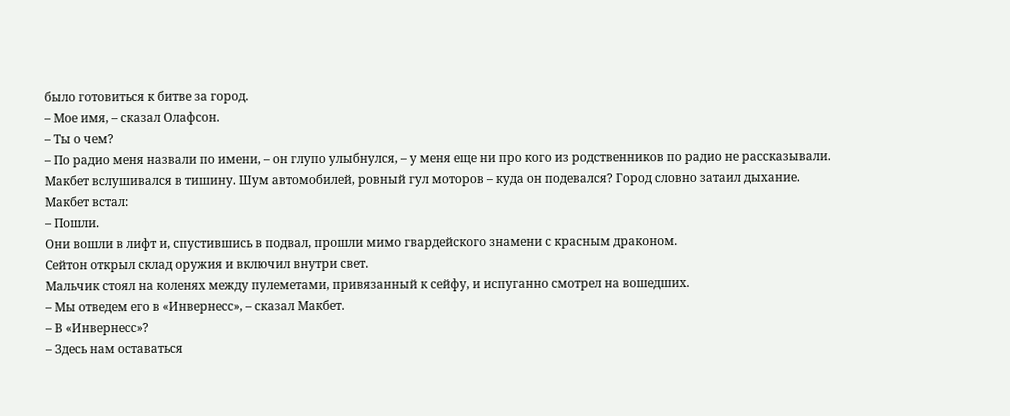было готовиться к битве за город.
– Мое имя, – сказал Олафсон.
– Ты о чем?
– По радио меня назвали по имени, – он глупо улыбнулся, – у меня еще ни про кого из родственников по радио не рассказывали.
Макбет вслушивался в тишину. Шум автомобилей, ровный гул моторов – куда он подевался? Город словно затаил дыхание.
Макбет встал:
– Пошли.
Они вошли в лифт и, спустившись в подвал, прошли мимо гвардейского знамени с красным драконом.
Сейтон открыл склад оружия и включил внутри свет.
Мальчик стоял на коленях между пулеметами, привязанный к сейфу, и испуганно смотрел на вошедших.
– Мы отведем его в «Инвернесс», – сказал Макбет.
– В «Инвернесс»?
– Здесь нам оставаться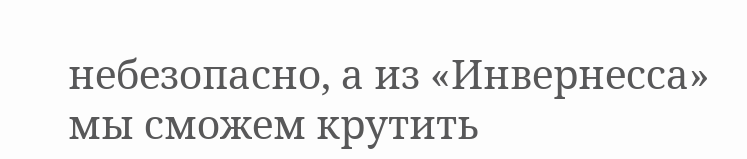небезопасно, а из «Инвернесса» мы сможем крутить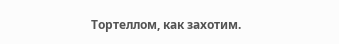Тортеллом, как захотим.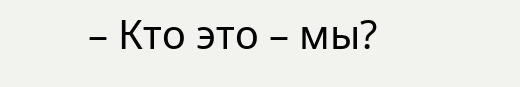– Кто это – мы?